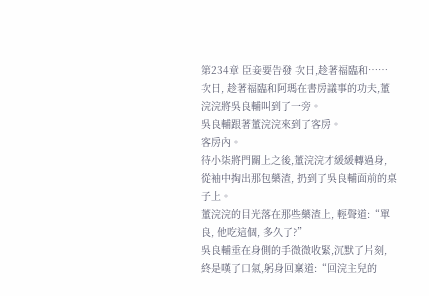第234章 臣妾要告發 次日,趁著福臨和……
次日, 趁著福臨和阿瑪在書房議事的功夫,董浣浣將吳良輔叫到了一旁。
吳良輔跟著董浣浣來到了客房。
客房內。
待小柒將門關上之後,董浣浣才緩緩轉過身, 從袖中掏出那包藥渣, 扔到了吳良輔面前的桌子上。
董浣浣的目光落在那些藥渣上, 輕聲道:“單良, 他吃這個, 多久了?”
吳良輔垂在身側的手微微收緊,沉默了片刻, 終是嘆了口氣,躬身回稟道:“回浣主兒的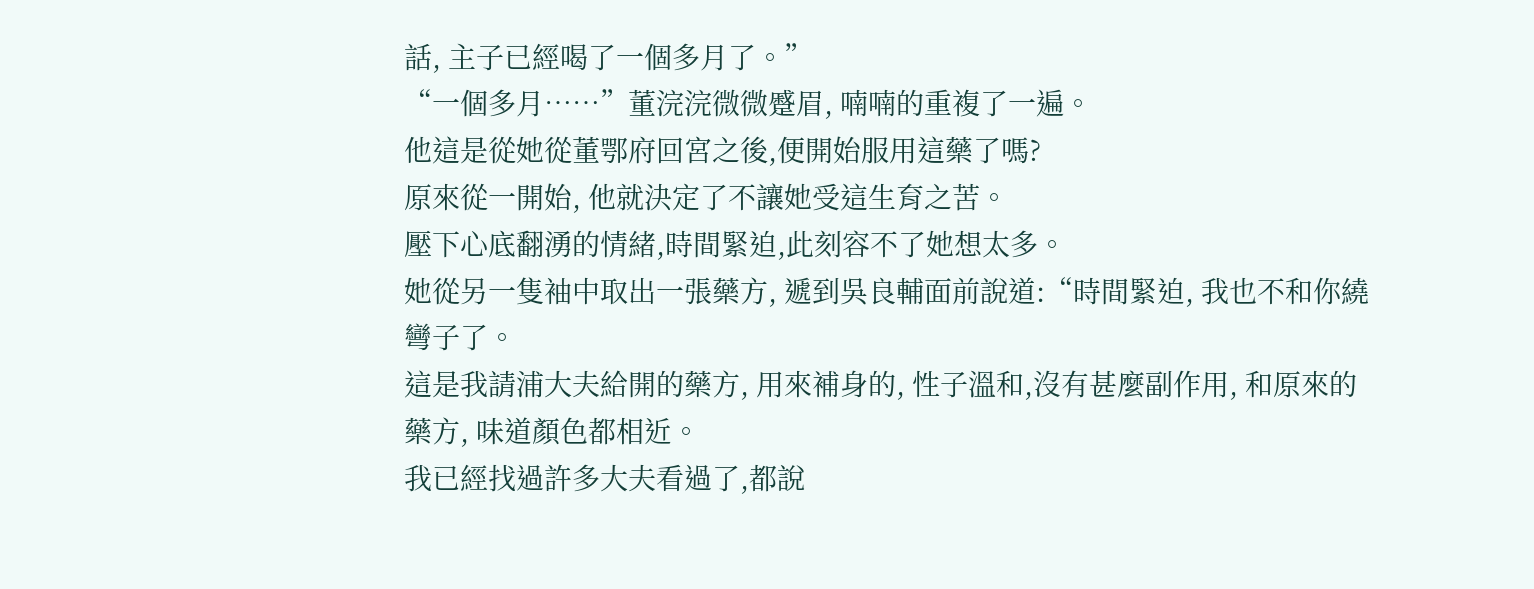話, 主子已經喝了一個多月了。”
“一個多月……”董浣浣微微蹙眉, 喃喃的重複了一遍。
他這是從她從董鄂府回宮之後,便開始服用這藥了嗎?
原來從一開始, 他就決定了不讓她受這生育之苦。
壓下心底翻湧的情緒,時間緊迫,此刻容不了她想太多。
她從另一隻袖中取出一張藥方, 遞到吳良輔面前說道:“時間緊迫, 我也不和你繞彎子了。
這是我請浦大夫給開的藥方, 用來補身的, 性子溫和,沒有甚麼副作用, 和原來的藥方, 味道顏色都相近。
我已經找過許多大夫看過了,都說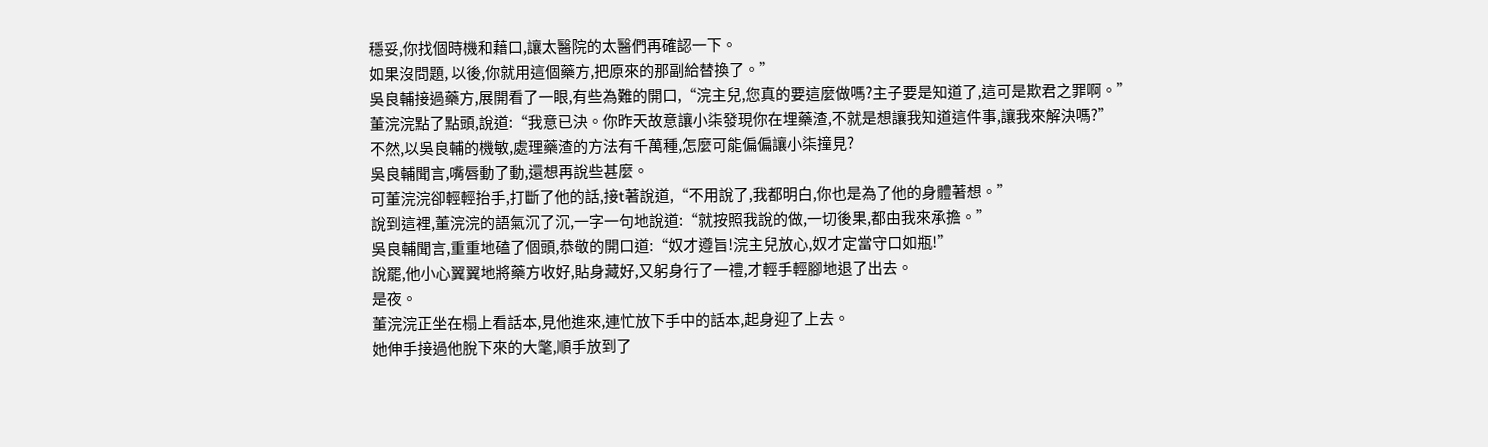穩妥,你找個時機和藉口,讓太醫院的太醫們再確認一下。
如果沒問題, 以後,你就用這個藥方,把原來的那副給替換了。”
吳良輔接過藥方,展開看了一眼,有些為難的開口,“浣主兒,您真的要這麼做嗎?主子要是知道了,這可是欺君之罪啊。”
董浣浣點了點頭,說道:“我意已決。你昨天故意讓小柒發現你在埋藥渣,不就是想讓我知道這件事,讓我來解決嗎?”
不然,以吳良輔的機敏,處理藥渣的方法有千萬種,怎麼可能偏偏讓小柒撞見?
吳良輔聞言,嘴唇動了動,還想再說些甚麼。
可董浣浣卻輕輕抬手,打斷了他的話,接t著說道,“不用說了,我都明白,你也是為了他的身體著想。”
說到這裡,董浣浣的語氣沉了沉,一字一句地說道:“就按照我說的做,一切後果,都由我來承擔。”
吳良輔聞言,重重地磕了個頭,恭敬的開口道:“奴才遵旨!浣主兒放心,奴才定當守口如瓶!”
說罷,他小心翼翼地將藥方收好,貼身藏好,又躬身行了一禮,才輕手輕腳地退了出去。
是夜。
董浣浣正坐在榻上看話本,見他進來,連忙放下手中的話本,起身迎了上去。
她伸手接過他脫下來的大氅,順手放到了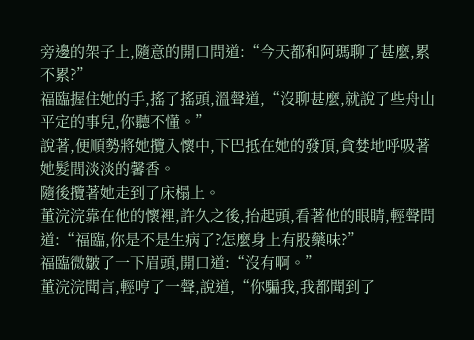旁邊的架子上,隨意的開口問道:“今天都和阿瑪聊了甚麼,累不累?”
福臨握住她的手,搖了搖頭,溫聲道,“沒聊甚麼,就說了些舟山平定的事兒,你聽不懂。”
說著,便順勢將她攬入懷中,下巴抵在她的發頂,貪婪地呼吸著她髮間淡淡的馨香。
隨後攬著她走到了床榻上。
董浣浣靠在他的懷裡,許久之後,抬起頭,看著他的眼睛,輕聲問道:“福臨,你是不是生病了?怎麼身上有股藥味?”
福臨微皺了一下眉頭,開口道:“沒有啊。”
董浣浣聞言,輕哼了一聲,說道,“你騙我,我都聞到了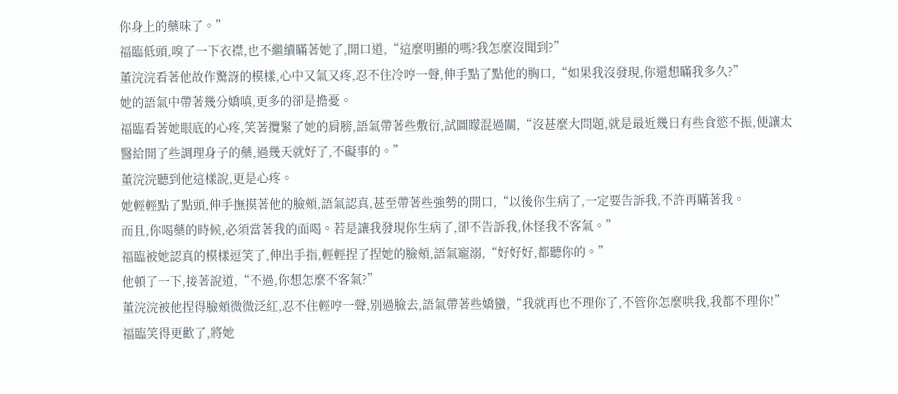你身上的藥味了。”
福臨低頭,嗅了一下衣襟,也不繼續瞞著她了,開口道,“這麼明顯的嗎?我怎麼沒聞到?”
董浣浣看著他故作驚訝的模樣,心中又氣又疼,忍不住冷哼一聲,伸手點了點他的胸口,“如果我沒發現,你還想瞞我多久?”
她的語氣中帶著幾分嬌嗔,更多的卻是擔憂。
福臨看著她眼底的心疼,笑著攬緊了她的肩膀,語氣帶著些敷衍,試圖矇混過關,“沒甚麼大問題,就是最近幾日有些食慾不振,便讓太醫給開了些調理身子的藥,過幾天就好了,不礙事的。”
董浣浣聽到他這樣說,更是心疼。
她輕輕點了點頭,伸手撫摸著他的臉頰,語氣認真,甚至帶著些強勢的開口,“以後你生病了,一定要告訴我,不許再瞞著我。
而且,你喝藥的時候,必須當著我的面喝。若是讓我發現你生病了,卻不告訴我,休怪我不客氣。”
福臨被她認真的模樣逗笑了,伸出手指,輕輕捏了捏她的臉頰,語氣寵溺,“好好好,都聽你的。”
他頓了一下,接著說道,“不過,你想怎麼不客氣?”
董浣浣被他捏得臉頰微微泛紅,忍不住輕哼一聲,別過臉去,語氣帶著些嬌蠻,“我就再也不理你了,不管你怎麼哄我,我都不理你!”
福臨笑得更歡了,將她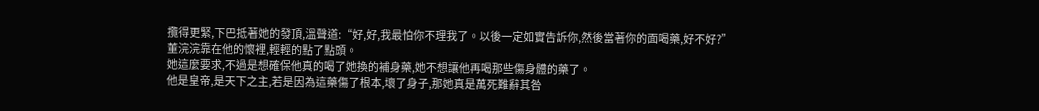攬得更緊,下巴抵著她的發頂,溫聲道:“好,好,我最怕你不理我了。以後一定如實告訴你,然後當著你的面喝藥,好不好?”
董浣浣靠在他的懷裡,輕輕的點了點頭。
她這麼要求,不過是想確保他真的喝了她換的補身藥,她不想讓他再喝那些傷身體的藥了。
他是皇帝,是天下之主,若是因為這藥傷了根本,壞了身子,那她真是萬死難辭其咎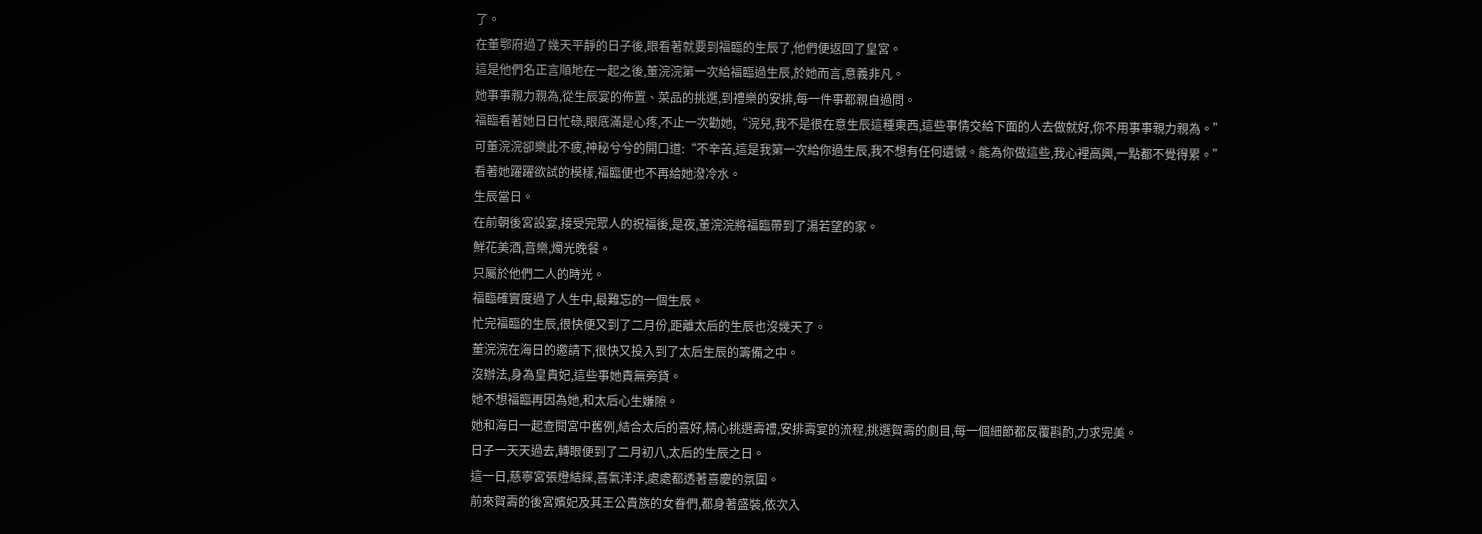了。
在董鄂府過了幾天平靜的日子後,眼看著就要到福臨的生辰了,他們便返回了皇宮。
這是他們名正言順地在一起之後,董浣浣第一次給福臨過生辰,於她而言,意義非凡。
她事事親力親為,從生辰宴的佈置、菜品的挑選,到禮樂的安排,每一件事都親自過問。
福臨看著她日日忙碌,眼底滿是心疼,不止一次勸她,“浣兒,我不是很在意生辰這種東西,這些事情交給下面的人去做就好,你不用事事親力親為。”
可董浣浣卻樂此不疲,神秘兮兮的開口道:“不辛苦,這是我第一次給你過生辰,我不想有任何遺憾。能為你做這些,我心裡高興,一點都不覺得累。”
看著她躍躍欲試的模樣,福臨便也不再給她潑冷水。
生辰當日。
在前朝後宮設宴,接受完眾人的祝福後,是夜,董浣浣將福臨帶到了湯若望的家。
鮮花美酒,音樂,燭光晚餐。
只屬於他們二人的時光。
福臨確實度過了人生中,最難忘的一個生辰。
忙完福臨的生辰,很快便又到了二月份,距離太后的生辰也沒幾天了。
董浣浣在海日的邀請下,很快又投入到了太后生辰的籌備之中。
沒辦法,身為皇貴妃,這些事她責無旁貸。
她不想福臨再因為她,和太后心生嫌隙。
她和海日一起查閱宮中舊例,結合太后的喜好,精心挑選壽禮,安排壽宴的流程,挑選賀壽的劇目,每一個細節都反覆斟酌,力求完美。
日子一天天過去,轉眼便到了二月初八,太后的生辰之日。
這一日,慈寧宮張燈結綵,喜氣洋洋,處處都透著喜慶的氛圍。
前來賀壽的後宮嬪妃及其王公貴族的女眷們,都身著盛裝,依次入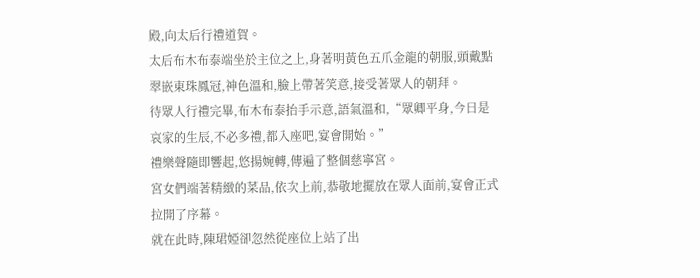殿,向太后行禮道賀。
太后布木布泰端坐於主位之上,身著明黃色五爪金龍的朝服,頭戴點翠嵌東珠鳳冠,神色溫和,臉上帶著笑意,接受著眾人的朝拜。
待眾人行禮完畢,布木布泰抬手示意,語氣溫和,“眾卿平身,今日是哀家的生辰,不必多禮,都入座吧,宴會開始。”
禮樂聲隨即響起,悠揚婉轉,傳遍了整個慈寧宮。
宮女們端著精緻的菜品,依次上前,恭敬地擺放在眾人面前,宴會正式拉開了序幕。
就在此時,陳珺婭卻忽然從座位上站了出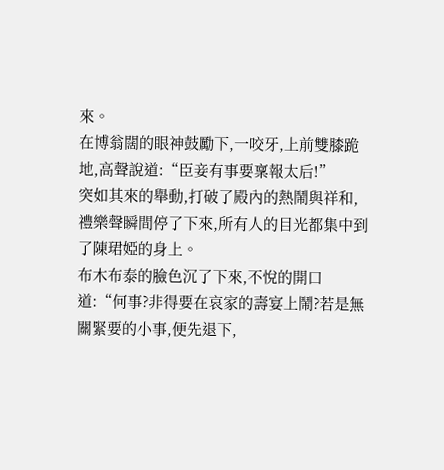來。
在博翁闊的眼神鼓勵下,一咬牙,上前雙膝跪地,高聲說道:“臣妾有事要稟報太后!”
突如其來的舉動,打破了殿內的熱鬧與祥和,禮樂聲瞬間停了下來,所有人的目光都集中到了陳珺婭的身上。
布木布泰的臉色沉了下來,不悅的開口道:“何事?非得要在哀家的壽宴上鬧?若是無關緊要的小事,便先退下,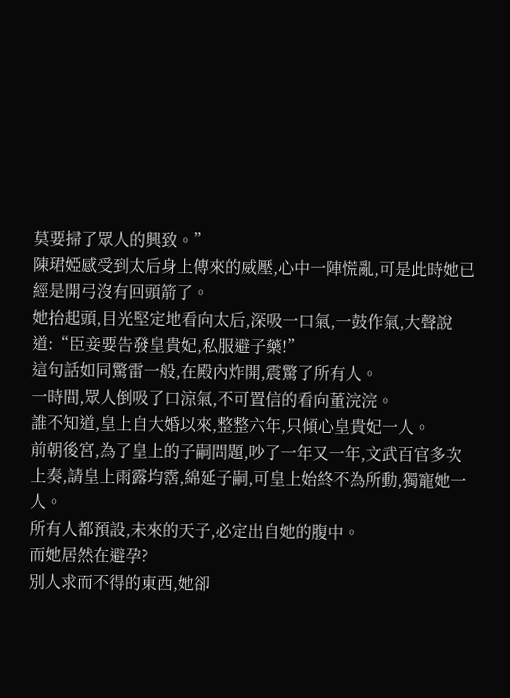莫要掃了眾人的興致。”
陳珺婭感受到太后身上傳來的威壓,心中一陣慌亂,可是此時她已經是開弓沒有回頭箭了。
她抬起頭,目光堅定地看向太后,深吸一口氣,一鼓作氣,大聲說道:“臣妾要告發皇貴妃,私服避子藥!”
這句話如同驚雷一般,在殿內炸開,震驚了所有人。
一時間,眾人倒吸了口涼氣,不可置信的看向董浣浣。
誰不知道,皇上自大婚以來,整整六年,只傾心皇貴妃一人。
前朝後宮,為了皇上的子嗣問題,吵了一年又一年,文武百官多次上奏,請皇上雨露均霑,綿延子嗣,可皇上始終不為所動,獨寵她一人。
所有人都預設,未來的天子,必定出自她的腹中。
而她居然在避孕?
別人求而不得的東西,她卻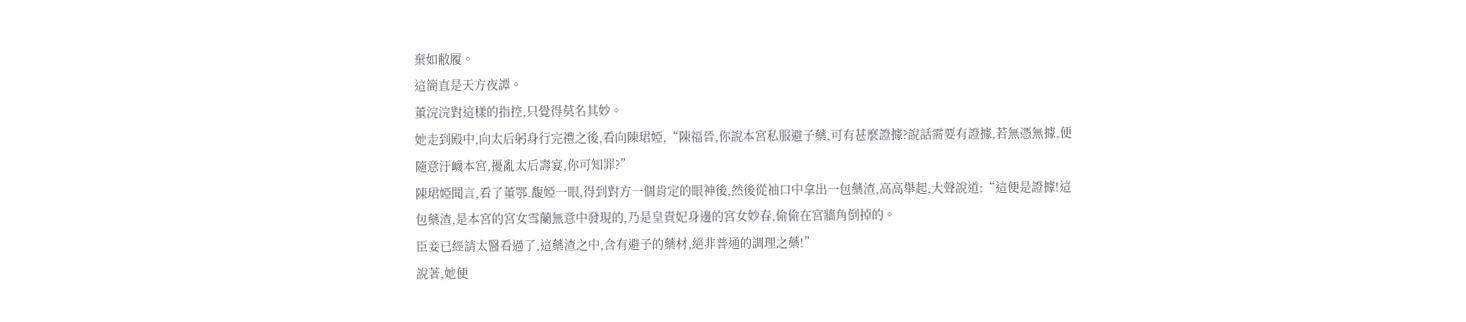棄如敝履。
這簡直是天方夜譚。
董浣浣對這樣的指控,只覺得莫名其妙。
她走到殿中,向太后躬身行完禮之後,看向陳珺婭,“陳福晉,你說本宮私服避子藥,可有甚麼證據?說話需要有證據,若無憑無據,便隨意汙衊本宮,擾亂太后壽宴,你可知罪?”
陳珺婭聞言,看了董鄂.馥婭一眼,得到對方一個肯定的眼神後,然後從袖口中拿出一包藥渣,高高舉起,大聲說道:“這便是證據!這包藥渣,是本宮的宮女雪蘭無意中發現的,乃是皇貴妃身邊的宮女妙春,偷偷在宮牆角倒掉的。
臣妾已經請太醫看過了,這藥渣之中,含有避子的藥材,絕非普通的調理之藥!”
說著,她便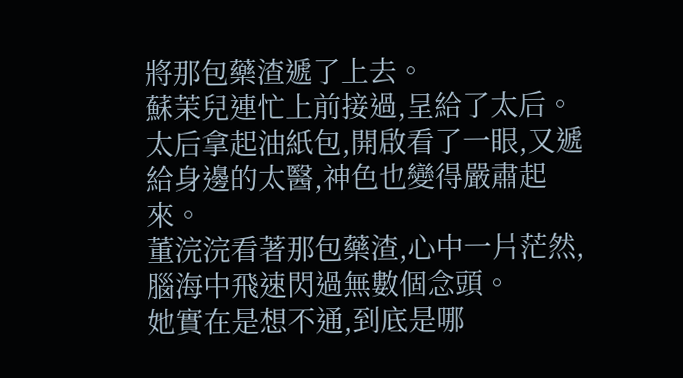將那包藥渣遞了上去。
蘇茉兒連忙上前接過,呈給了太后。
太后拿起油紙包,開啟看了一眼,又遞給身邊的太醫,神色也變得嚴肅起來。
董浣浣看著那包藥渣,心中一片茫然,腦海中飛速閃過無數個念頭。
她實在是想不通,到底是哪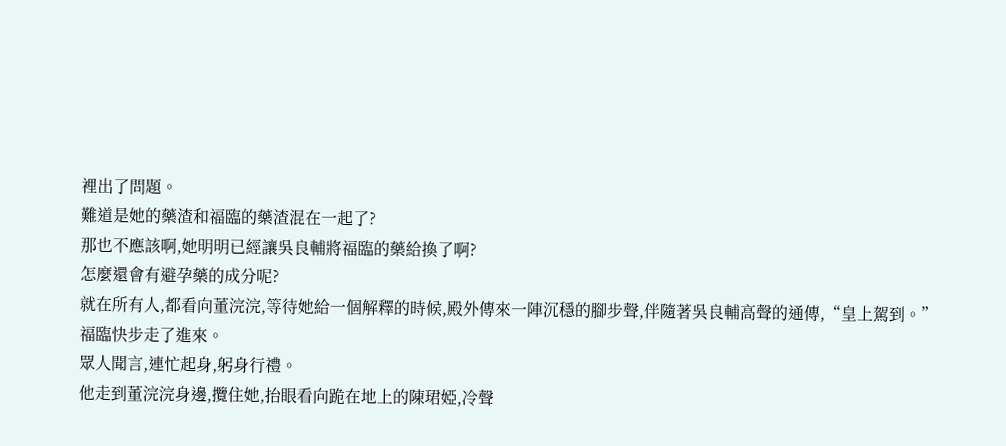裡出了問題。
難道是她的藥渣和福臨的藥渣混在一起了?
那也不應該啊,她明明已經讓吳良輔將福臨的藥給換了啊?
怎麼還會有避孕藥的成分呢?
就在所有人,都看向董浣浣,等待她給一個解釋的時候,殿外傳來一陣沉穩的腳步聲,伴隨著吳良輔高聲的通傳,“皇上駕到。”
福臨快步走了進來。
眾人聞言,連忙起身,躬身行禮。
他走到董浣浣身邊,攬住她,抬眼看向跪在地上的陳珺婭,冷聲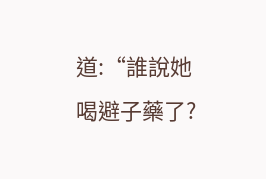道:“誰說她喝避子藥了?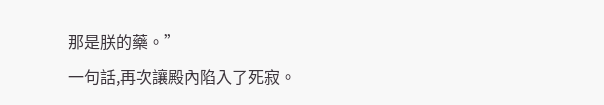那是朕的藥。”
一句話,再次讓殿內陷入了死寂。